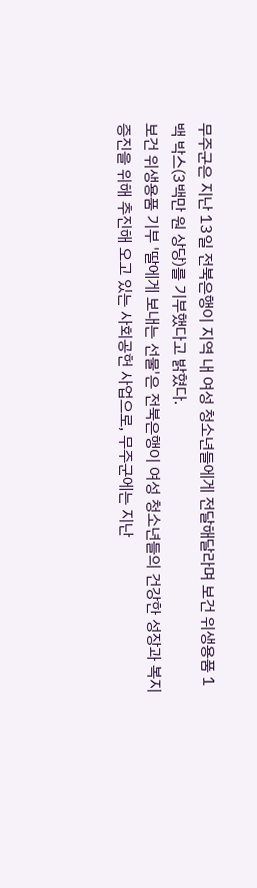무주군은 지난 13일 전북은행이 지역 내 여성 청소년들에게 전달해달라며 보건 위생용품 1백 박스(3백만 원 상당)를 기부했다고 밝혔다.
보건 위생용품 기부 '딸에게 보내는 선물'은 전북은행이 여성 청소년들의 건강한 성장과 복지 증진을 위해 추진해 오고 있는 사회공헌 사업으로, 무주군에는 지난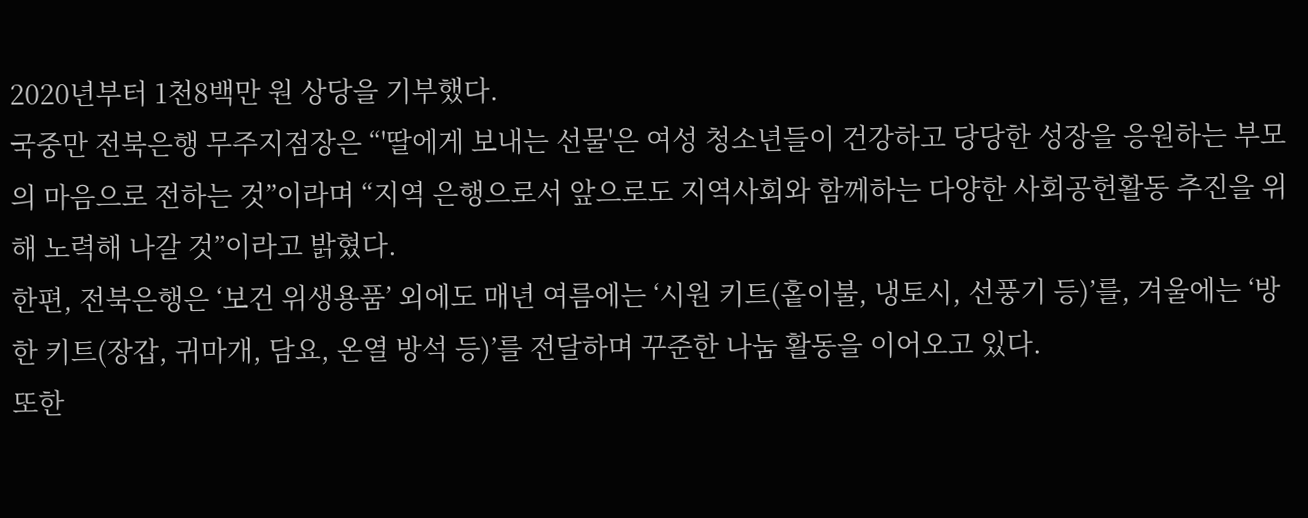2020년부터 1천8백만 원 상당을 기부했다.
국중만 전북은행 무주지점장은 “'딸에게 보내는 선물'은 여성 청소년들이 건강하고 당당한 성장을 응원하는 부모의 마음으로 전하는 것”이라며 “지역 은행으로서 앞으로도 지역사회와 함께하는 다양한 사회공헌활동 추진을 위해 노력해 나갈 것”이라고 밝혔다.
한편, 전북은행은 ‘보건 위생용품’ 외에도 매년 여름에는 ‘시원 키트(홑이불, 냉토시, 선풍기 등)’를, 겨울에는 ‘방한 키트(장갑, 귀마개, 담요, 온열 방석 등)’를 전달하며 꾸준한 나눔 활동을 이어오고 있다.
또한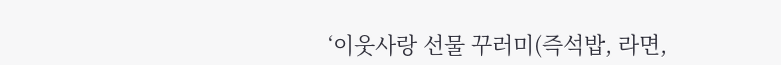‘이웃사랑 선물 꾸러미(즉석밥, 라면,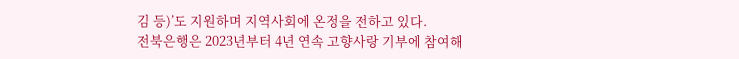김 등)’도 지원하며 지역사회에 온정을 전하고 있다.
전북은행은 2023년부터 4년 연속 고향사랑 기부에 참여해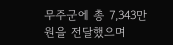무주군에 총 7,343만 원을 전달했으며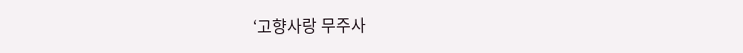‘고향사랑 무주사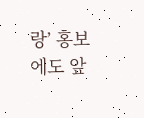랑’ 홍보에도 앞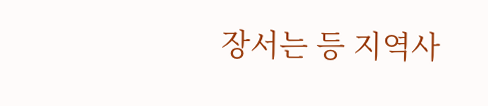장서는 등 지역사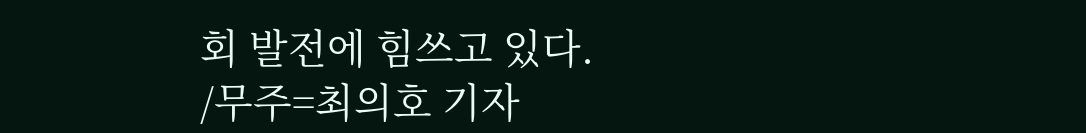회 발전에 힘쓰고 있다.
/무주=최의호 기자